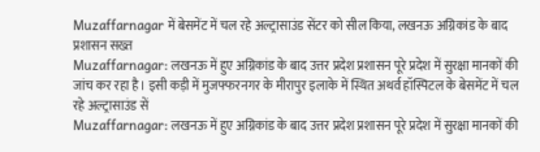Muzaffarnagar में बेसमेंट में चल रहे अल्ट्रासाउंड सेंटर को सील किया, लखनऊ अग्निकांड के बाद प्रशासन सख्त
Muzaffarnagar: लखनऊ में हुए अग्निकांड के बाद उत्तर प्रदेश प्रशासन पूरे प्रदेश में सुरक्षा मानकों की जांच कर रहा है। इसी कड़ी में मुजफ्फरनगर के मीरापुर इलाके में स्थित अथर्व हॉस्पिटल के बेसमेंट में चल रहे अल्ट्रासाउंड सें
Muzaffarnagar: लखनऊ में हुए अग्निकांड के बाद उत्तर प्रदेश प्रशासन पूरे प्रदेश में सुरक्षा मानकों की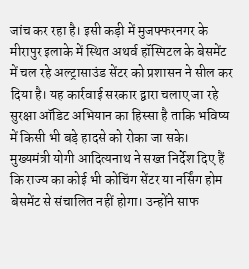जांच कर रहा है। इसी कड़ी में मुजफ्फरनगर के मीरापुर इलाके में स्थित अथर्व हॉस्पिटल के बेसमेंट में चल रहे अल्ट्रासाउंड सेंटर को प्रशासन ने सील कर दिया है। यह कार्रवाई सरकार द्वारा चलाए जा रहे सुरक्षा ऑडिट अभियान का हिस्सा है ताकि भविष्य में किसी भी बड़े हादसे को रोका जा सके।
मुख्यमंत्री योगी आदित्यनाथ ने सख्त निर्देश दिए हैं कि राज्य का कोई भी कोचिंग सेंटर या नर्सिंग होम बेसमेंट से संचालित नहीं होगा। उन्होंने साफ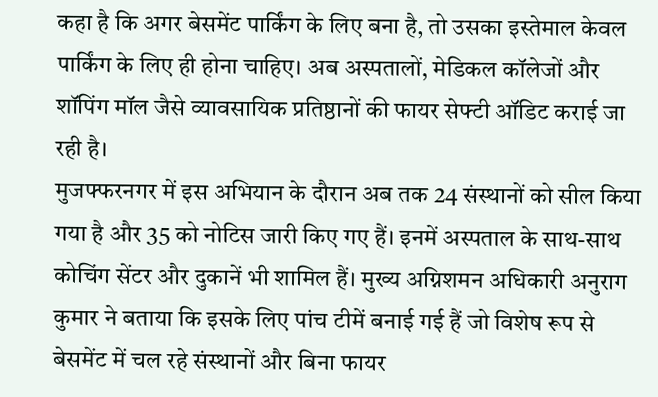कहा है कि अगर बेसमेंट पार्किंग के लिए बना है, तो उसका इस्तेमाल केवल पार्किंग के लिए ही होना चाहिए। अब अस्पतालों, मेडिकल कॉलेजों और शॉपिंग मॉल जैसे व्यावसायिक प्रतिष्ठानों की फायर सेफ्टी ऑडिट कराई जा रही है।
मुजफ्फरनगर में इस अभियान के दौरान अब तक 24 संस्थानों को सील किया गया है और 35 को नोटिस जारी किए गए हैं। इनमें अस्पताल के साथ-साथ कोचिंग सेंटर और दुकानें भी शामिल हैं। मुख्य अग्निशमन अधिकारी अनुराग कुमार ने बताया कि इसके लिए पांच टीमें बनाई गई हैं जो विशेष रूप से बेसमेंट में चल रहे संस्थानों और बिना फायर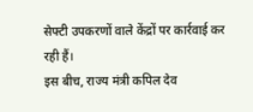सेफ्टी उपकरणों वाले केंद्रों पर कार्रवाई कर रही हैं।
इस बीच, राज्य मंत्री कपिल देव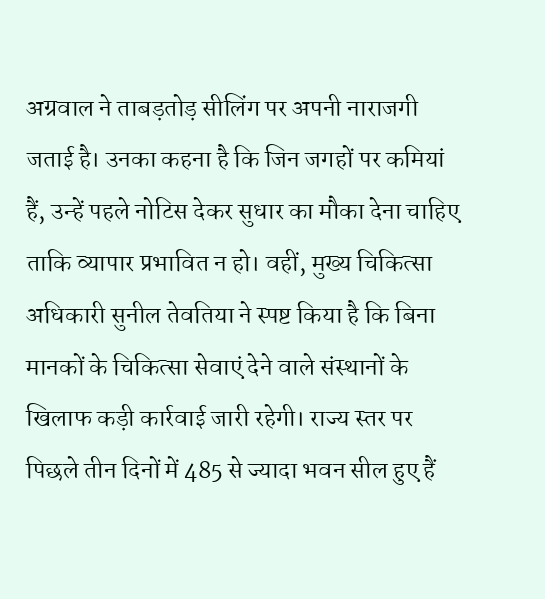अग्रवाल ने ताबड़तोड़ सीलिंग पर अपनी नाराजगी जताई है। उनका कहना है कि जिन जगहों पर कमियां हैं, उन्हें पहले नोटिस देकर सुधार का मौका देना चाहिए ताकि व्यापार प्रभावित न हो। वहीं, मुख्य चिकित्सा अधिकारी सुनील तेवतिया ने स्पष्ट किया है कि बिना मानकों के चिकित्सा सेवाएं देने वाले संस्थानों के खिलाफ कड़ी कार्रवाई जारी रहेगी। राज्य स्तर पर पिछले तीन दिनों में 485 से ज्यादा भवन सील हुए हैं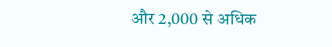और 2,000 से अधिक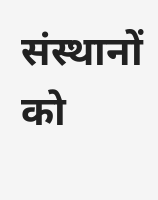संस्थानों को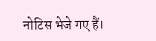नोटिस भेजे गए हैं।